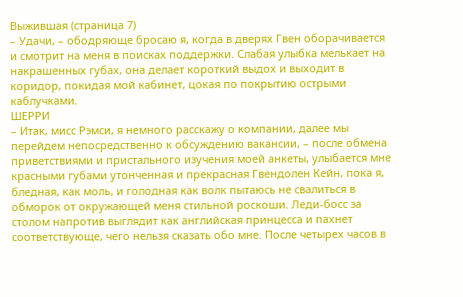Выжившая (страница 7)
– Удачи, – ободряюще бросаю я, когда в дверях Гвен оборачивается и смотрит на меня в поисках поддержки. Слабая улыбка мелькает на накрашенных губах, она делает короткий выдох и выходит в коридор, покидая мой кабинет, цокая по покрытию острыми каблучками.
ШЕРРИ
– Итак, мисс Рэмси, я немного расскажу о компании, далее мы перейдем непосредственно к обсуждению вакансии, – после обмена приветствиями и пристального изучения моей анкеты, улыбается мне красными губами утонченная и прекрасная Гвендолен Кейн, пока я, бледная, как моль, и голодная как волк пытаюсь не свалиться в обморок от окружающей меня стильной роскоши. Леди-босс за столом напротив выглядит как английская принцесса и пахнет соответствующе, чего нельзя сказать обо мне. После четырех часов в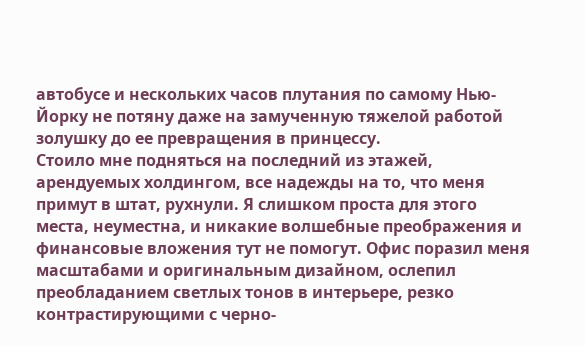автобусе и нескольких часов плутания по самому Нью-Йорку не потяну даже на замученную тяжелой работой золушку до ее превращения в принцессу.
Стоило мне подняться на последний из этажей, арендуемых холдингом, все надежды на то, что меня примут в штат, рухнули. Я слишком проста для этого места, неуместна, и никакие волшебные преображения и финансовые вложения тут не помогут. Офис поразил меня масштабами и оригинальным дизайном, ослепил преобладанием светлых тонов в интерьере, резко контрастирующими с черно-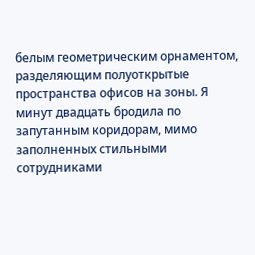белым геометрическим орнаментом, разделяющим полуоткрытые пространства офисов на зоны. Я минут двадцать бродила по запутанным коридорам, мимо заполненных стильными сотрудниками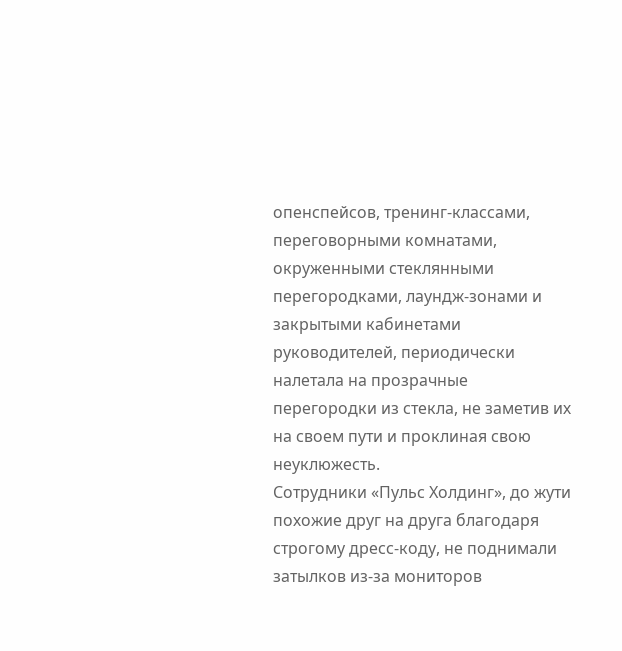опенспейсов, тренинг-классами, переговорными комнатами, окруженными стеклянными перегородками, лаундж-зонами и закрытыми кабинетами руководителей, периодически налетала на прозрачные перегородки из стекла, не заметив их на своем пути и проклиная свою неуклюжесть.
Сотрудники «Пульс Холдинг», до жути похожие друг на друга благодаря строгому дресс-коду, не поднимали затылков из-за мониторов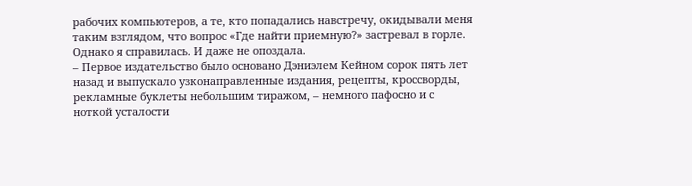рабочих компьютеров, а те, кто попадались навстречу, окидывали меня таким взглядом, что вопрос «Где найти приемную?» застревал в горле. Однако я справилась. И даже не опоздала.
– Первое издательство было основано Дэниэлем Кейном сорок пять лет назад и выпускало узконаправленные издания, рецепты, кроссворды, рекламные буклеты небольшим тиражом, – немного пафосно и с ноткой усталости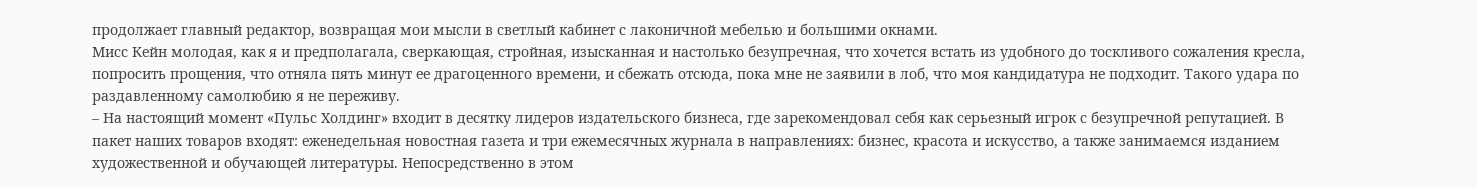продолжает главный редактор, возвращая мои мысли в светлый кабинет с лаконичной мебелью и большими окнами.
Мисс Кейн молодая, как я и предполагала, сверкающая, стройная, изысканная и настолько безупречная, что хочется встать из удобного до тоскливого сожаления кресла, попросить прощения, что отняла пять минут ее драгоценного времени, и сбежать отсюда, пока мне не заявили в лоб, что моя кандидатура не подходит. Такого удара по раздавленному самолюбию я не переживу.
– На настоящий момент «Пульс Холдинг» входит в десятку лидеров издательского бизнеса, где зарекомендовал себя как серьезный игрок с безупречной репутацией. В пакет наших товаров входят: еженедельная новостная газета и три ежемесячных журнала в направлениях: бизнес, красота и искусство, а также занимаемся изданием художественной и обучающей литературы. Непосредственно в этом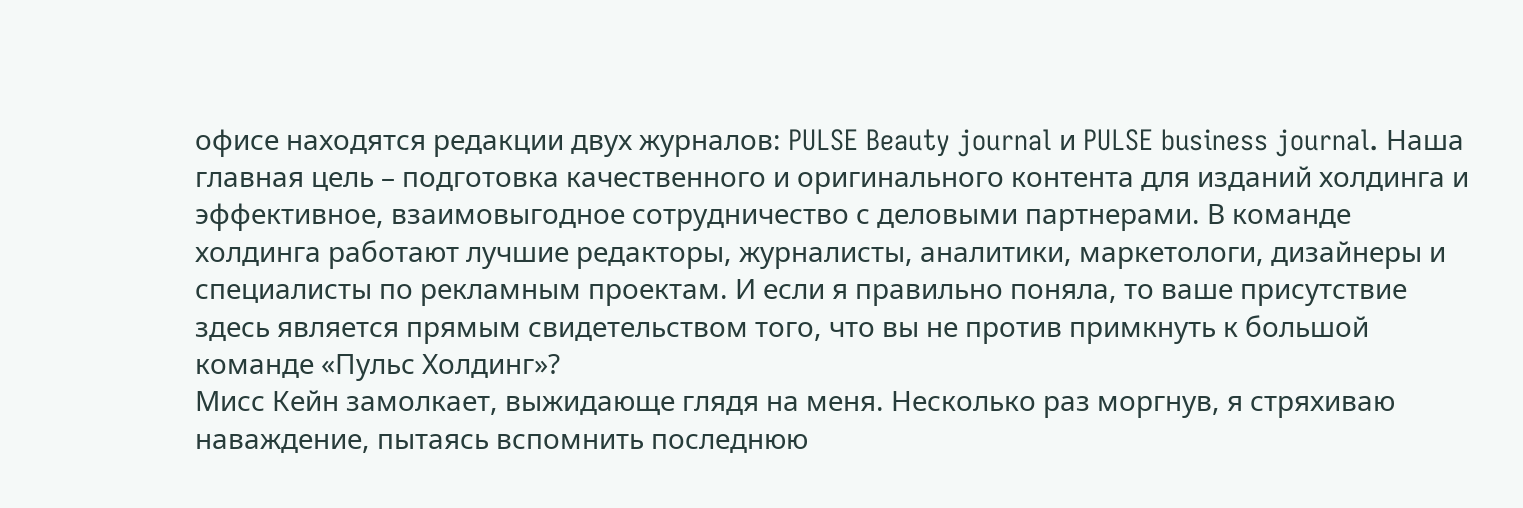офисе находятся редакции двух журналов: PULSE Beauty journal и PULSE business journal. Наша главная цель – подготовка качественного и оригинального контента для изданий холдинга и эффективное, взаимовыгодное сотрудничество с деловыми партнерами. В команде холдинга работают лучшие редакторы, журналисты, аналитики, маркетологи, дизайнеры и специалисты по рекламным проектам. И если я правильно поняла, то ваше присутствие здесь является прямым свидетельством того, что вы не против примкнуть к большой команде «Пульс Холдинг»?
Мисс Кейн замолкает, выжидающе глядя на меня. Несколько раз моргнув, я стряхиваю наваждение, пытаясь вспомнить последнюю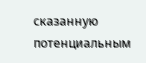сказанную потенциальным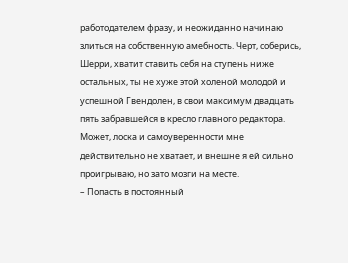работодателем фразу, и неожиданно начинаю злиться на собственную амебность. Черт, соберись, Шерри, хватит ставить себя на ступень ниже остальных, ты не хуже этой холеной молодой и успешной Гвендолен, в свои максимум двадцать пять забравшейся в кресло главного редактора. Может, лоска и самоуверенности мне действительно не хватает, и внешне я ей сильно проигрываю, но зато мозги на месте.
– Попасть в постоянный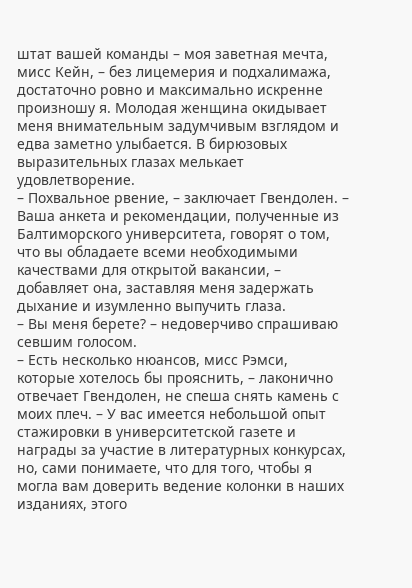штат вашей команды – моя заветная мечта, мисс Кейн, – без лицемерия и подхалимажа, достаточно ровно и максимально искренне произношу я. Молодая женщина окидывает меня внимательным задумчивым взглядом и едва заметно улыбается. В бирюзовых выразительных глазах мелькает удовлетворение.
– Похвальное рвение, – заключает Гвендолен. – Ваша анкета и рекомендации, полученные из Балтиморского университета, говорят о том, что вы обладаете всеми необходимыми качествами для открытой вакансии, – добавляет она, заставляя меня задержать дыхание и изумленно выпучить глаза.
– Вы меня берете? – недоверчиво спрашиваю севшим голосом.
– Есть несколько нюансов, мисс Рэмси, которые хотелось бы прояснить, – лаконично отвечает Гвендолен, не спеша снять камень с моих плеч. – У вас имеется небольшой опыт стажировки в университетской газете и награды за участие в литературных конкурсах, но, сами понимаете, что для того, чтобы я могла вам доверить ведение колонки в наших изданиях, этого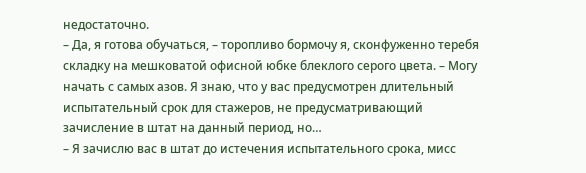недостаточно.
– Да, я готова обучаться, – торопливо бормочу я, сконфуженно теребя складку на мешковатой офисной юбке блеклого серого цвета. – Могу начать с самых азов. Я знаю, что у вас предусмотрен длительный испытательный срок для стажеров, не предусматривающий зачисление в штат на данный период, но…
– Я зачислю вас в штат до истечения испытательного срока, мисс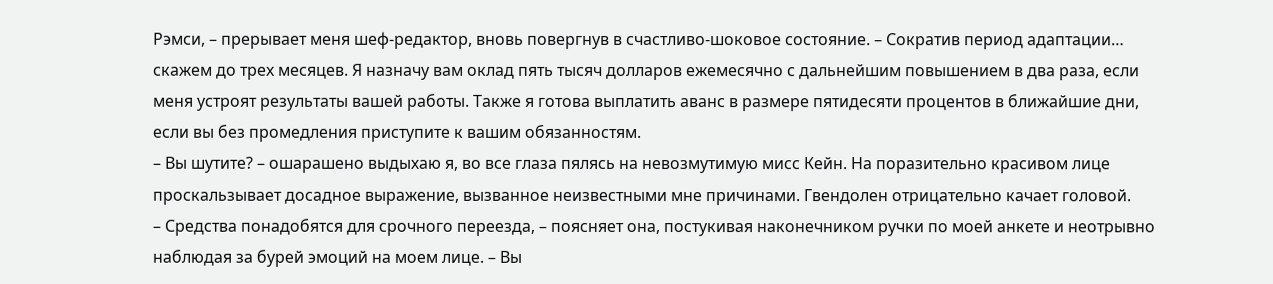Рэмси, – прерывает меня шеф-редактор, вновь повергнув в счастливо-шоковое состояние. – Сократив период адаптации… скажем до трех месяцев. Я назначу вам оклад пять тысяч долларов ежемесячно с дальнейшим повышением в два раза, если меня устроят результаты вашей работы. Также я готова выплатить аванс в размере пятидесяти процентов в ближайшие дни, если вы без промедления приступите к вашим обязанностям.
– Вы шутите? – ошарашено выдыхаю я, во все глаза пялясь на невозмутимую мисс Кейн. На поразительно красивом лице проскальзывает досадное выражение, вызванное неизвестными мне причинами. Гвендолен отрицательно качает головой.
– Средства понадобятся для срочного переезда, – поясняет она, постукивая наконечником ручки по моей анкете и неотрывно наблюдая за бурей эмоций на моем лице. – Вы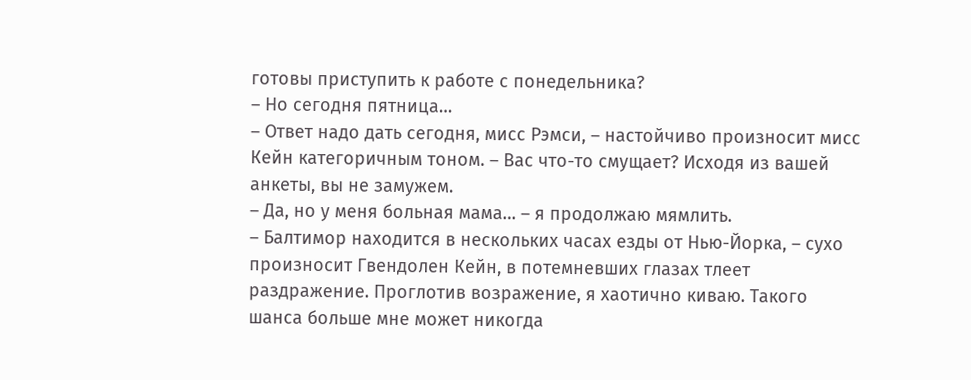готовы приступить к работе с понедельника?
– Но сегодня пятница…
– Ответ надо дать сегодня, мисс Рэмси, – настойчиво произносит мисс Кейн категоричным тоном. – Вас что-то смущает? Исходя из вашей анкеты, вы не замужем.
– Да, но у меня больная мама… – я продолжаю мямлить.
– Балтимор находится в нескольких часах езды от Нью-Йорка, – сухо произносит Гвендолен Кейн, в потемневших глазах тлеет раздражение. Проглотив возражение, я хаотично киваю. Такого шанса больше мне может никогда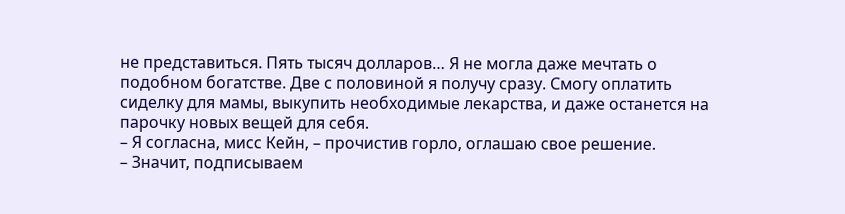не представиться. Пять тысяч долларов… Я не могла даже мечтать о подобном богатстве. Две с половиной я получу сразу. Смогу оплатить сиделку для мамы, выкупить необходимые лекарства, и даже останется на парочку новых вещей для себя.
– Я согласна, мисс Кейн, – прочистив горло, оглашаю свое решение.
– Значит, подписываем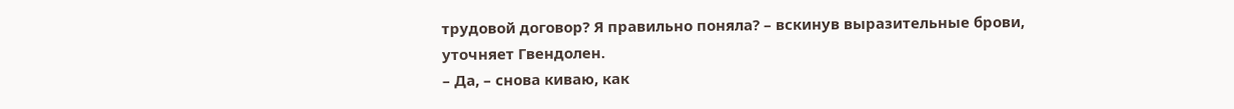трудовой договор? Я правильно поняла? – вскинув выразительные брови, уточняет Гвендолен.
– Да, – снова киваю, как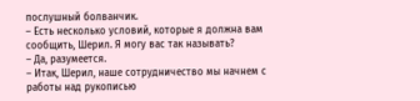послушный болванчик.
– Есть несколько условий, которые я должна вам сообщить, Шерил. Я могу вас так называть?
– Да, разумеется.
– Итак, Шерил, наше сотрудничество мы начнем с работы над рукописью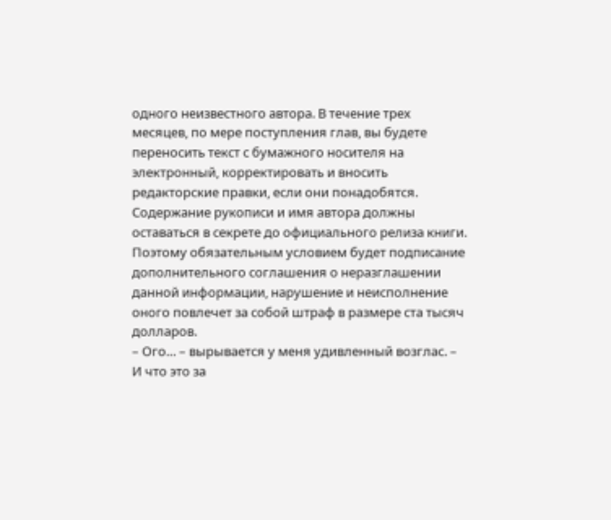одного неизвестного автора. В течение трех месяцев, по мере поступления глав, вы будете переносить текст с бумажного носителя на электронный, корректировать и вносить редакторские правки, если они понадобятся. Содержание рукописи и имя автора должны оставаться в секрете до официального релиза книги. Поэтому обязательным условием будет подписание дополнительного соглашения о неразглашении данной информации, нарушение и неисполнение оного повлечет за собой штраф в размере ста тысяч долларов.
– Ого… – вырывается у меня удивленный возглас. – И что это за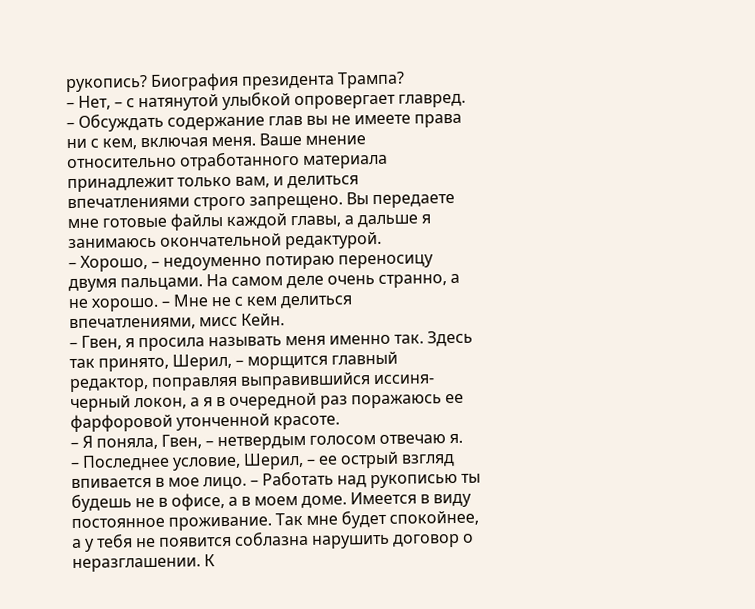рукопись? Биография президента Трампа?
– Нет, – с натянутой улыбкой опровергает главред. – Обсуждать содержание глав вы не имеете права ни с кем, включая меня. Ваше мнение относительно отработанного материала принадлежит только вам, и делиться впечатлениями строго запрещено. Вы передаете мне готовые файлы каждой главы, а дальше я занимаюсь окончательной редактурой.
– Хорошо, – недоуменно потираю переносицу двумя пальцами. На самом деле очень странно, а не хорошо. – Мне не с кем делиться впечатлениями, мисс Кейн.
– Гвен, я просила называть меня именно так. Здесь так принято, Шерил, – морщится главный редактор, поправляя выправившийся иссиня-черный локон, а я в очередной раз поражаюсь ее фарфоровой утонченной красоте.
– Я поняла, Гвен, – нетвердым голосом отвечаю я.
– Последнее условие, Шерил, – ее острый взгляд впивается в мое лицо. – Работать над рукописью ты будешь не в офисе, а в моем доме. Имеется в виду постоянное проживание. Так мне будет спокойнее, а у тебя не появится соблазна нарушить договор о неразглашении. К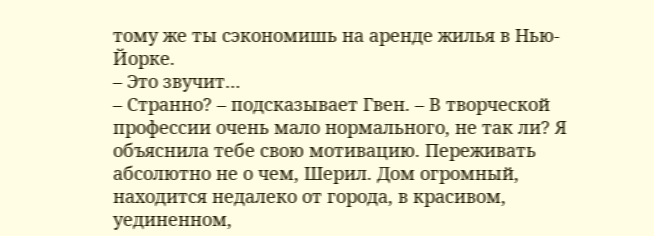тому же ты сэкономишь на аренде жилья в Нью-Йорке.
– Это звучит…
– Странно? – подсказывает Гвен. – В творческой профессии очень мало нормального, не так ли? Я объяснила тебе свою мотивацию. Переживать абсолютно не о чем, Шерил. Дом огромный, находится недалеко от города, в красивом, уединенном,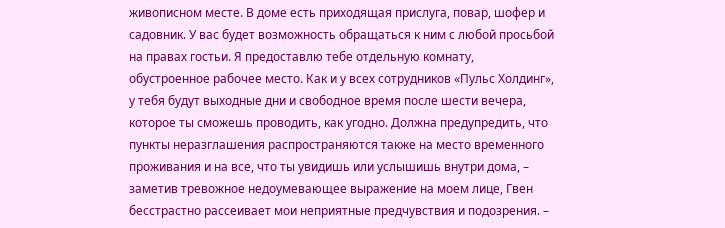живописном месте. В доме есть приходящая прислуга, повар, шофер и садовник. У вас будет возможность обращаться к ним с любой просьбой на правах гостьи. Я предоставлю тебе отдельную комнату, обустроенное рабочее место. Как и у всех сотрудников «Пульс Холдинг», у тебя будут выходные дни и свободное время после шести вечера, которое ты сможешь проводить, как угодно. Должна предупредить, что пункты неразглашения распространяются также на место временного проживания и на все, что ты увидишь или услышишь внутри дома, – заметив тревожное недоумевающее выражение на моем лице, Гвен бесстрастно рассеивает мои неприятные предчувствия и подозрения. –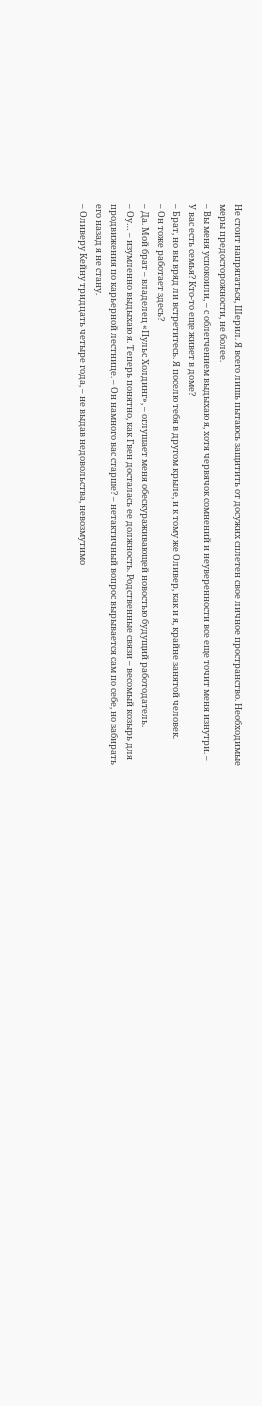Не стоит напрягаться, Шерил. Я всего лишь пытаюсь защитить от досужих сплетен свое личное пространство. Необходимые меры предосторожности, не более.
– Вы меня успокоили, – с облегчением выдыхаю я, хотя червячок сомнений и неуверенности все еще точит меня изнутри. – У вас есть семья? Кто-то еще живет в доме?
– Брат, но вы вряд ли встретитесь. Я поселю тебя в другом крыле, и к тому же Оливер, как и я, крайне занятой человек.
– Он тоже работает здесь?
– Да. Мой брат – владелец «Пульс Холдинг», – оглушает меня обескураживающей новостью будущий работодатель.
– Оу… – изумленно выдыхаю я. Теперь понятно, как Гвен досталась ее должность. Родственные связи – весомый козырь для продвижения по карьерной лестнице. – Он намного вас старше? – нетактичный вопрос вырывается сам по себе, но забирать его назад я не стану.
– Оливеру Кейну тридцать четыре года, – не выдав недовольства, невозмутимо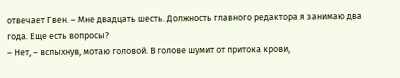отвечает Гвен. – Мне двадцать шесть. Должность главного редактора я занимаю два года. Еще есть вопросы?
– Нет, – вспыхнув, мотаю головой. В голове шумит от притока крови,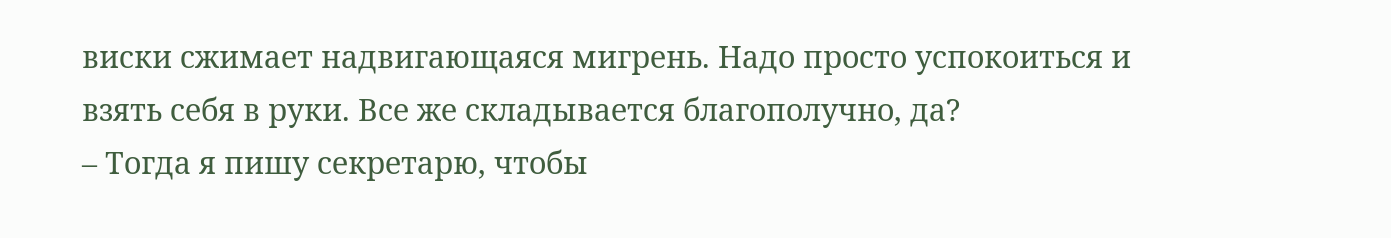виски сжимает надвигающаяся мигрень. Надо просто успокоиться и взять себя в руки. Все же складывается благополучно, да?
– Тогда я пишу секретарю, чтобы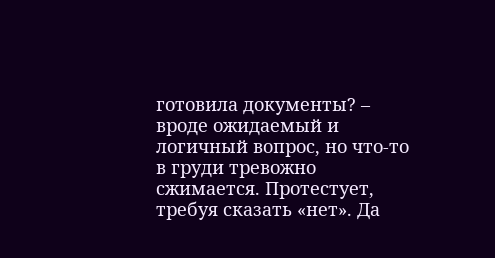готовила документы? – вроде ожидаемый и логичный вопрос, но что-то в груди тревожно сжимается. Протестует, требуя сказать «нет». Да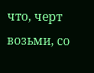что, черт возьми, со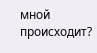мной происходит?